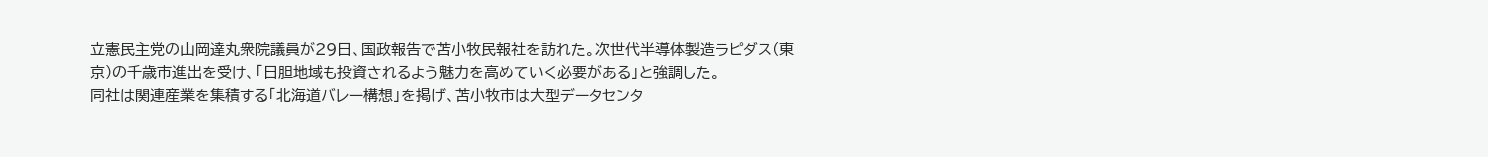立憲民主党の山岡達丸衆院議員が29日、国政報告で苫小牧民報社を訪れた。次世代半導体製造ラピダス(東京)の千歳市進出を受け、「日胆地域も投資されるよう魅力を高めていく必要がある」と強調した。
同社は関連産業を集積する「北海道バレー構想」を掲げ、苫小牧市は大型データセンタ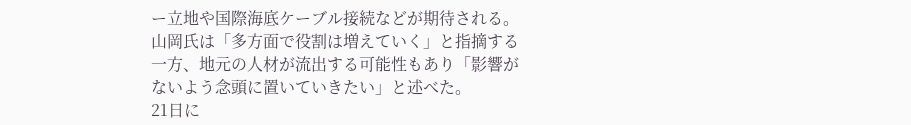ー立地や国際海底ケーブル接続などが期待される。山岡氏は「多方面で役割は増えていく」と指摘する一方、地元の人材が流出する可能性もあり「影響がないよう念頭に置いていきたい」と述べた。
21日に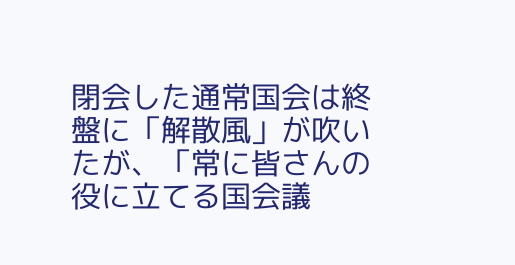閉会した通常国会は終盤に「解散風」が吹いたが、「常に皆さんの役に立てる国会議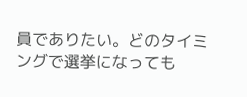員でありたい。どのタイミングで選挙になっても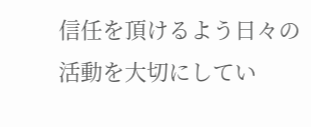信任を頂けるよう日々の活動を大切にしてい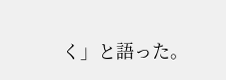く」と語った。